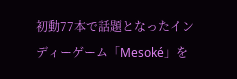初動77本で話題となったインディーゲーム「Mesoké」を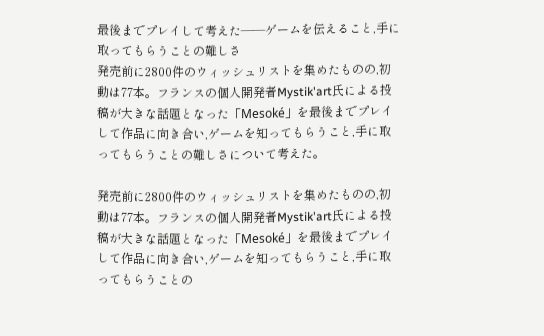最後までプレイして考えた――ゲームを伝えること,手に取ってもらうことの難しさ
発売前に2800件のウィッシュリストを集めたものの,初動は77本。フランスの個人開発者Mystik'art氏による投稿が大きな話題となった「Mesoké」を最後までプレイして作品に向き合い,ゲームを知ってもらうこと,手に取ってもらうことの難しさについて考えた。

発売前に2800件のウィッシュリストを集めたものの,初動は77本。フランスの個人開発者Mystik'art氏による投稿が大きな話題となった「Mesoké」を最後までプレイして作品に向き合い,ゲームを知ってもらうこと,手に取ってもらうことの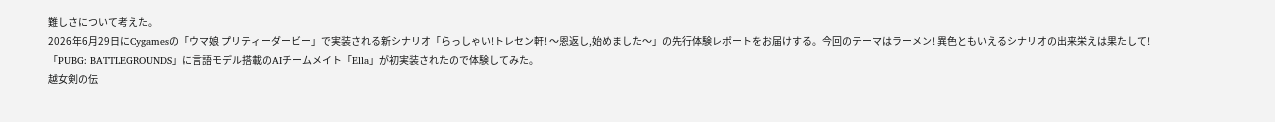難しさについて考えた。
2026年6月29日にCygamesの「ウマ娘 プリティーダービー」で実装される新シナリオ「らっしゃい!トレセン軒! 〜恩返し,始めました〜」の先行体験レポートをお届けする。今回のテーマはラーメン! 異色ともいえるシナリオの出来栄えは果たして!
「PUBG: BATTLEGROUNDS」に言語モデル搭載のAIチームメイト「Ella」が初実装されたので体験してみた。
越女剣の伝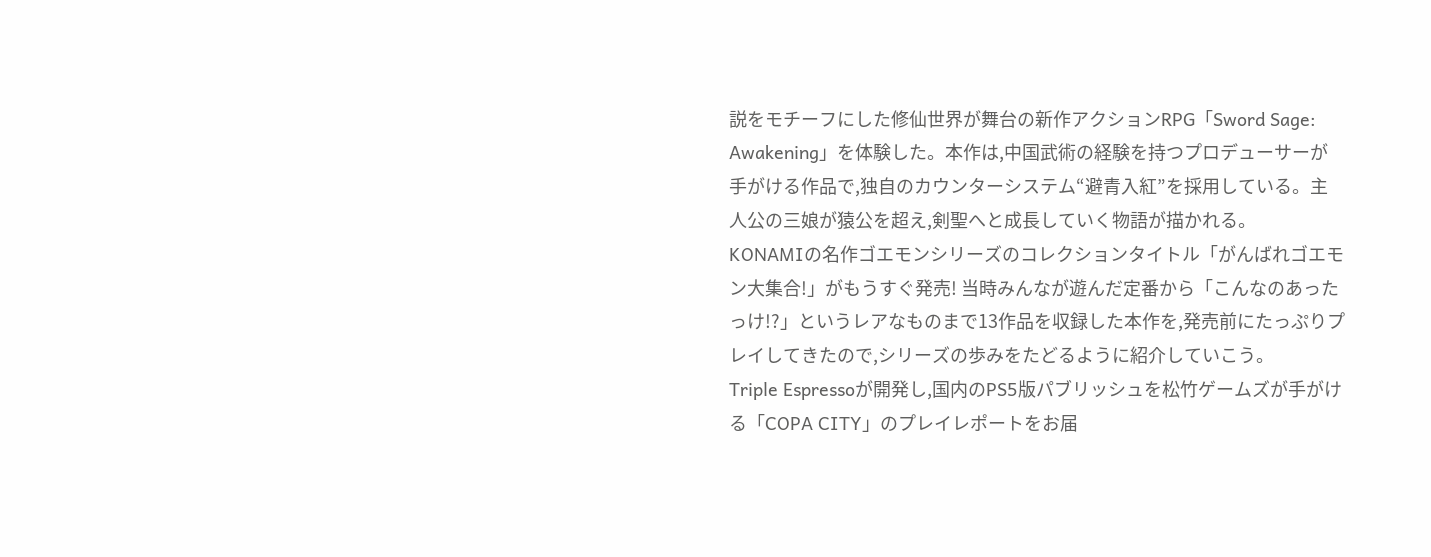説をモチーフにした修仙世界が舞台の新作アクションRPG「Sword Sage: Awakening」を体験した。本作は,中国武術の経験を持つプロデューサーが手がける作品で,独自のカウンターシステム“避青入紅”を採用している。主人公の三娘が猿公を超え,剣聖へと成長していく物語が描かれる。
KONAMIの名作ゴエモンシリーズのコレクションタイトル「がんばれゴエモン大集合!」がもうすぐ発売! 当時みんなが遊んだ定番から「こんなのあったっけ!?」というレアなものまで13作品を収録した本作を,発売前にたっぷりプレイしてきたので,シリーズの歩みをたどるように紹介していこう。
Triple Espressoが開発し,国内のPS5版パブリッシュを松竹ゲームズが手がける「COPA CITY」のプレイレポートをお届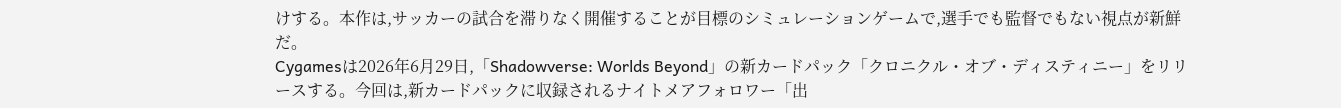けする。本作は,サッカーの試合を滞りなく開催することが目標のシミュレーションゲームで,選手でも監督でもない視点が新鮮だ。
Cygamesは2026年6月29日,「Shadowverse: Worlds Beyond」の新カードパック「クロニクル・オブ・ディスティニー」をリリースする。今回は,新カードパックに収録されるナイトメアフォロワー「出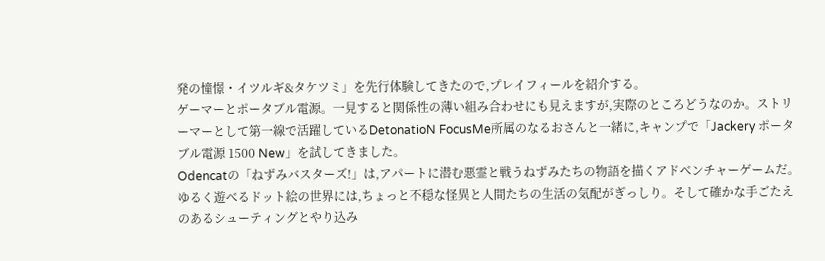発の憧憬・イツルギ&タケツミ」を先行体験してきたので,プレイフィールを紹介する。
ゲーマーとポータブル電源。一見すると関係性の薄い組み合わせにも見えますが,実際のところどうなのか。ストリーマーとして第一線で活躍しているDetonatioN FocusMe所属のなるおさんと一緒に,キャンプで「Jackery ポータブル電源 1500 New」を試してきました。
Odencatの「ねずみバスターズ!」は,アパートに潜む悪霊と戦うねずみたちの物語を描くアドベンチャーゲームだ。ゆるく遊べるドット絵の世界には,ちょっと不穏な怪異と人間たちの生活の気配がぎっしり。そして確かな手ごたえのあるシューティングとやり込み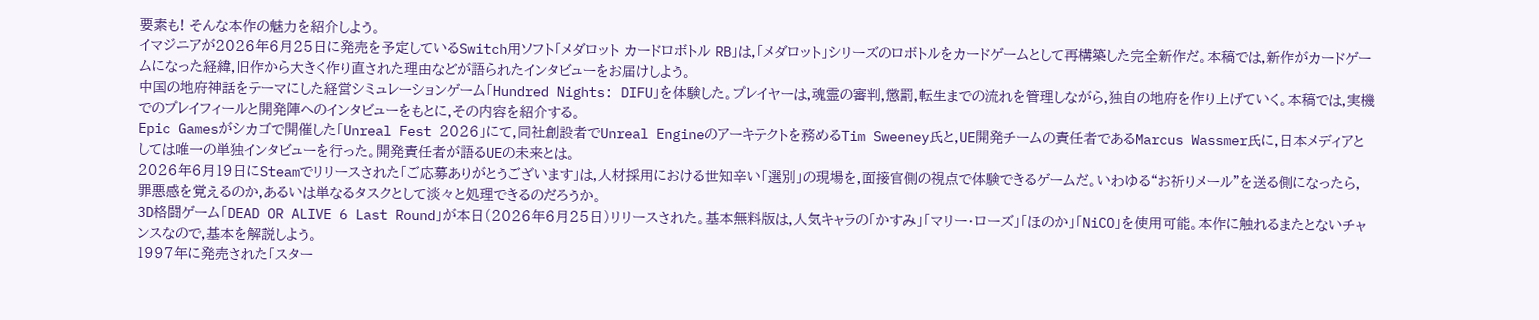要素も! そんな本作の魅力を紹介しよう。
イマジニアが2026年6月25日に発売を予定しているSwitch用ソフト「メダロット カードロボトル RB」は,「メダロット」シリーズのロボトルをカードゲームとして再構築した完全新作だ。本稿では,新作がカードゲームになった経緯,旧作から大きく作り直された理由などが語られたインタビューをお届けしよう。
中国の地府神話をテーマにした経営シミュレーションゲーム「Hundred Nights: DIFU」を体験した。プレイヤーは,魂霊の審判,懲罰,転生までの流れを管理しながら,独自の地府を作り上げていく。本稿では,実機でのプレイフィールと開発陣へのインタビューをもとに,その内容を紹介する。
Epic Gamesがシカゴで開催した「Unreal Fest 2026」にて,同社創設者でUnreal Engineのアーキテクトを務めるTim Sweeney氏と,UE開発チームの責任者であるMarcus Wassmer氏に,日本メディアとしては唯一の単独インタビューを行った。開発責任者が語るUEの未来とは。
2026年6月19日にSteamでリリースされた「ご応募ありがとうございます」は,人材採用における世知辛い「選別」の現場を,面接官側の視点で体験できるゲームだ。いわゆる“お祈りメール”を送る側になったら,罪悪感を覚えるのか,あるいは単なるタスクとして淡々と処理できるのだろうか。
3D格闘ゲーム「DEAD OR ALIVE 6 Last Round」が本日(2026年6月25日)リリースされた。基本無料版は,人気キャラの「かすみ」「マリー・ローズ」「ほのか」「NiCO」を使用可能。本作に触れるまたとないチャンスなので,基本を解説しよう。
1997年に発売された「スター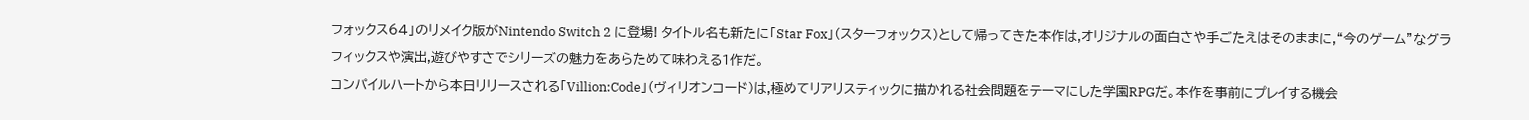フォックス64」のリメイク版がNintendo Switch 2 に登場! タイトル名も新たに「Star Fox」(スターフォックス)として帰ってきた本作は,オリジナルの面白さや手ごたえはそのままに,“今のゲーム”なグラフィックスや演出,遊びやすさでシリーズの魅力をあらためて味わえる1作だ。
コンパイルハートから本日リリースされる「Villion:Code」(ヴィリオンコード)は,極めてリアリスティックに描かれる社会問題をテーマにした学園RPGだ。本作を事前にプレイする機会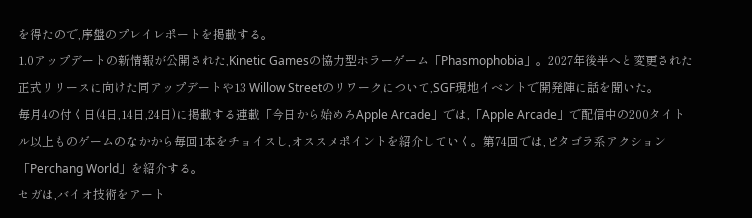を得たので,序盤のプレイレポートを掲載する。
1.0アップデートの新情報が公開された,Kinetic Gamesの協力型ホラーゲーム「Phasmophobia」。2027年後半へと変更された正式リリースに向けた同アップデートや13 Willow Streetのリワークについて,SGF現地イベントで開発陣に話を聞いた。
毎月4の付く日(4日,14日,24日)に掲載する連載「今日から始めろApple Arcade」では,「Apple Arcade」で配信中の200タイトル以上ものゲームのなかから毎回1本をチョイスし,オススメポイントを紹介していく。第74回では,ピタゴラ系アクション「Perchang World」を紹介する。
セガは,バイオ技術をアート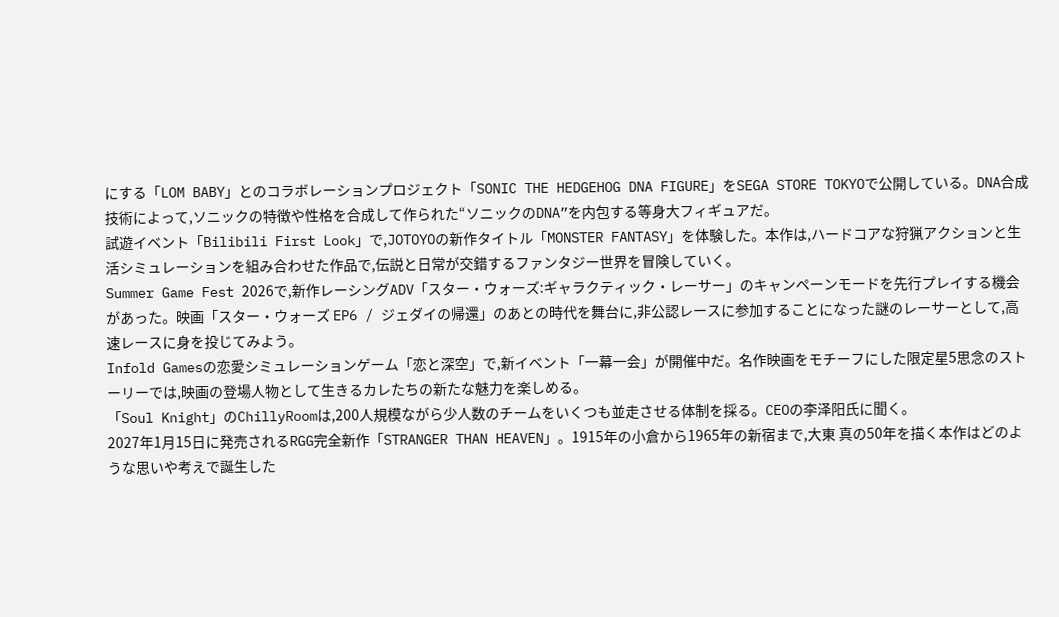にする「LOM BABY」とのコラボレーションプロジェクト「SONIC THE HEDGEHOG DNA FIGURE」をSEGA STORE TOKYOで公開している。DNA合成技術によって,ソニックの特徴や性格を合成して作られた“ソニックのDNA”を内包する等身大フィギュアだ。
試遊イベント「Bilibili First Look」で,JOTOYOの新作タイトル「MONSTER FANTASY」を体験した。本作は,ハードコアな狩猟アクションと生活シミュレーションを組み合わせた作品で,伝説と日常が交錯するファンタジー世界を冒険していく。
Summer Game Fest 2026で,新作レーシングADV「スター・ウォーズ:ギャラクティック・レーサー」のキャンペーンモードを先行プレイする機会があった。映画「スター・ウォーズ EP6 / ジェダイの帰還」のあとの時代を舞台に,非公認レースに参加することになった謎のレーサーとして,高速レースに身を投じてみよう。
Infold Gamesの恋愛シミュレーションゲーム「恋と深空」で,新イベント「一幕一会」が開催中だ。名作映画をモチーフにした限定星5思念のストーリーでは,映画の登場人物として生きるカレたちの新たな魅力を楽しめる。
「Soul Knight」のChillyRoomは,200人規模ながら少人数のチームをいくつも並走させる体制を採る。CEOの李泽阳氏に聞く。
2027年1月15日に発売されるRGG完全新作「STRANGER THAN HEAVEN」。1915年の小倉から1965年の新宿まで,大東 真の50年を描く本作はどのような思いや考えで誕生した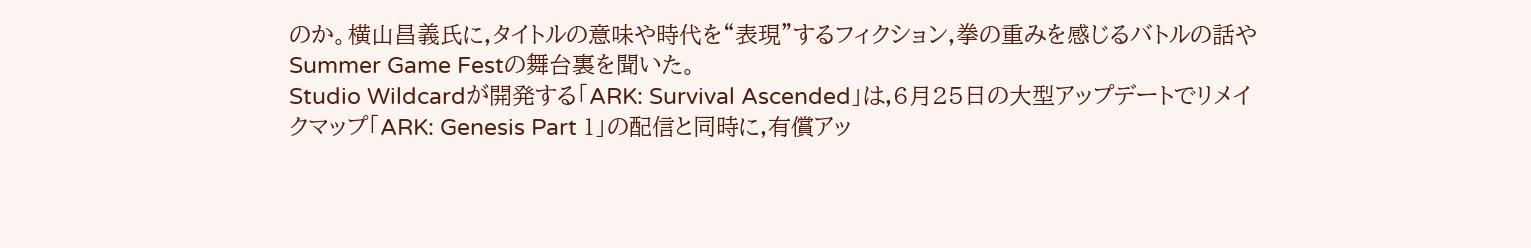のか。横山昌義氏に,タイトルの意味や時代を“表現”するフィクション,拳の重みを感じるバトルの話やSummer Game Festの舞台裏を聞いた。
Studio Wildcardが開発する「ARK: Survival Ascended」は,6月25日の大型アップデートでリメイクマップ「ARK: Genesis Part 1」の配信と同時に,有償アッ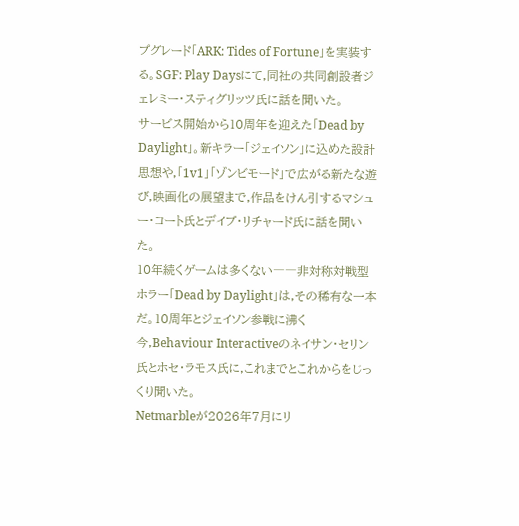プグレード「ARK: Tides of Fortune」を実装する。SGF: Play Daysにて,同社の共同創設者ジェレミー・スティグリッツ氏に話を聞いた。
サービス開始から10周年を迎えた「Dead by Daylight」。新キラー「ジェイソン」に込めた設計思想や,「1v1」「ゾンビモード」で広がる新たな遊び,映画化の展望まで,作品をけん引するマシュー・コート氏とデイブ・リチャード氏に話を聞いた。
10年続くゲームは多くない――非対称対戦型ホラー「Dead by Daylight」は,その稀有な一本だ。10周年とジェイソン参戦に沸く今,Behaviour Interactiveのネイサン・セリン氏とホセ・ラモス氏に,これまでとこれからをじっくり聞いた。
Netmarbleが2026年7月にリ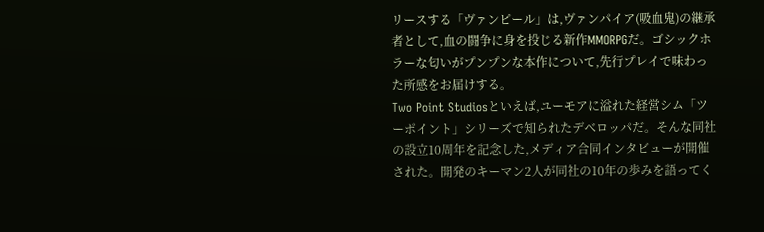リースする「ヴァンピール」は,ヴァンパイア(吸血鬼)の継承者として,血の闘争に身を投じる新作MMORPGだ。ゴシックホラーな匂いがプンプンな本作について,先行プレイで味わった所感をお届けする。
Two Point Studiosといえば,ユーモアに溢れた経営シム「ツーポイント」シリーズで知られたデベロッパだ。そんな同社の設立10周年を記念した,メディア合同インタビューが開催された。開発のキーマン2人が同社の10年の歩みを語ってく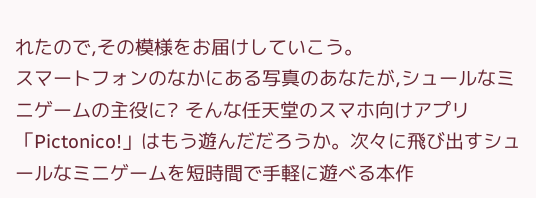れたので,その模様をお届けしていこう。
スマートフォンのなかにある写真のあなたが,シュールなミニゲームの主役に? そんな任天堂のスマホ向けアプリ「Pictonico!」はもう遊んだだろうか。次々に飛び出すシュールなミニゲームを短時間で手軽に遊べる本作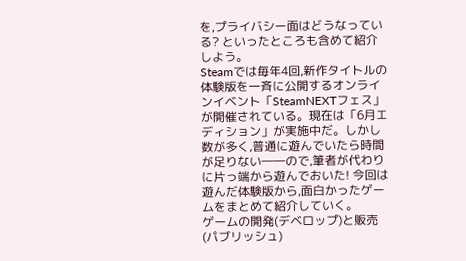を,プライバシー面はどうなっている? といったところも含めて紹介しよう。
Steamでは毎年4回,新作タイトルの体験版を一斉に公開するオンラインイベント「SteamNEXTフェス」が開催されている。現在は「6月エディション」が実施中だ。しかし数が多く,普通に遊んでいたら時間が足りない――ので,筆者が代わりに片っ端から遊んでおいた! 今回は遊んだ体験版から,面白かったゲームをまとめて紹介していく。
ゲームの開発(デベロップ)と販売(パブリッシュ)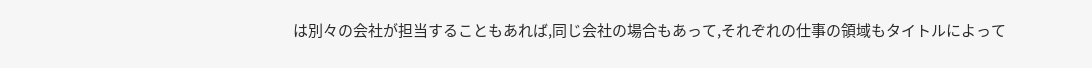は別々の会社が担当することもあれば,同じ会社の場合もあって,それぞれの仕事の領域もタイトルによって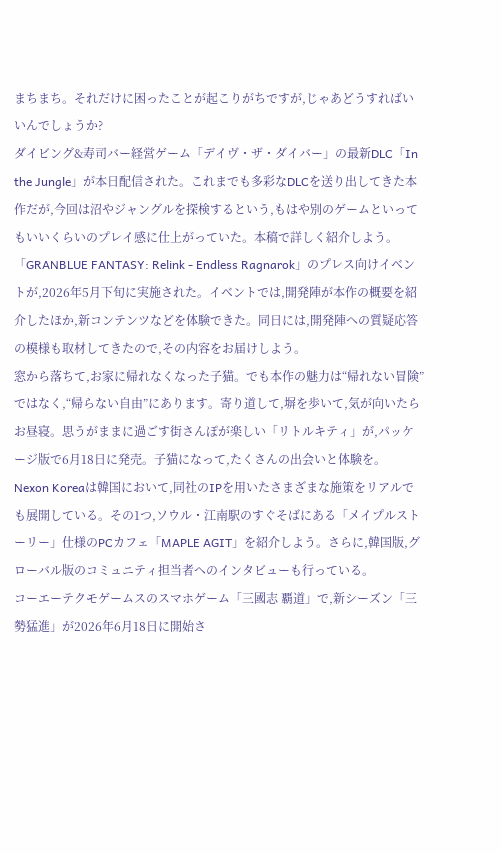まちまち。それだけに困ったことが起こりがちですが,じゃあどうすればいいんでしょうか?
ダイビング&寿司バー経営ゲーム「デイヴ・ザ・ダイバー」の最新DLC「In the Jungle」が本日配信された。これまでも多彩なDLCを送り出してきた本作だが,今回は沼やジャングルを探検するという,もはや別のゲームといってもいいくらいのプレイ感に仕上がっていた。本稿で詳しく紹介しよう。
「GRANBLUE FANTASY: Relink - Endless Ragnarok」のプレス向けイベントが,2026年5月下旬に実施された。イベントでは,開発陣が本作の概要を紹介したほか,新コンテンツなどを体験できた。同日には,開発陣への質疑応答の模様も取材してきたので,その内容をお届けしよう。
窓から落ちて,お家に帰れなくなった子猫。でも本作の魅力は“帰れない冒険”ではなく,“帰らない自由”にあります。寄り道して,塀を歩いて,気が向いたらお昼寝。思うがままに過ごす街さんぽが楽しい「リトルキティ」が,パッケージ版で6月18日に発売。子猫になって,たくさんの出会いと体験を。
Nexon Koreaは韓国において,同社のIPを用いたさまざまな施策をリアルでも展開している。その1つ,ソウル・江南駅のすぐそばにある「メイプルストーリー」仕様のPCカフェ「MAPLE AGIT」を紹介しよう。さらに,韓国版,グローバル版のコミュニティ担当者へのインタビューも行っている。
コーエーテクモゲームスのスマホゲーム「三國志 覇道」で,新シーズン「三勢猛進」が2026年6月18日に開始さ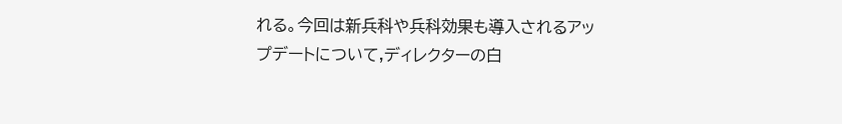れる。今回は新兵科や兵科効果も導入されるアップデートについて,ディレクターの白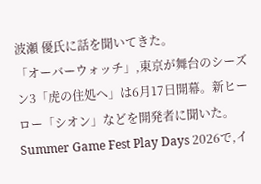波瀬 優氏に話を聞いてきた。
「オーバーウォッチ」,東京が舞台のシーズン3「虎の住処へ」は6月17日開幕。新ヒーロー「シオン」などを開発者に聞いた。
Summer Game Fest Play Days 2026で,イ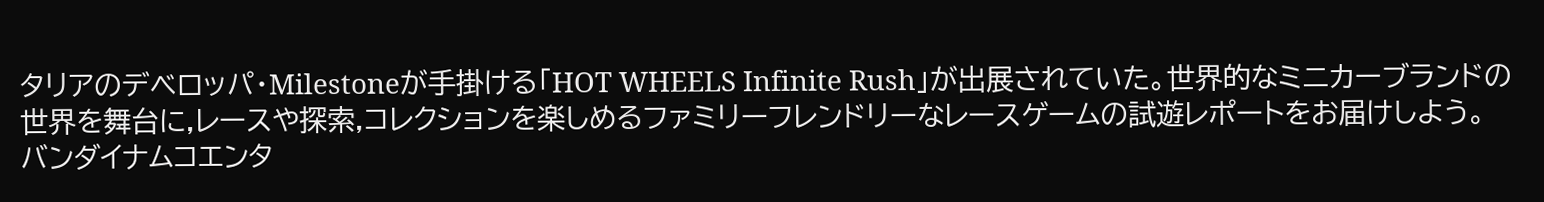タリアのデベロッパ・Milestoneが手掛ける「HOT WHEELS Infinite Rush」が出展されていた。世界的なミニカーブランドの世界を舞台に,レースや探索,コレクションを楽しめるファミリーフレンドリーなレースゲームの試遊レポートをお届けしよう。
バンダイナムコエンタ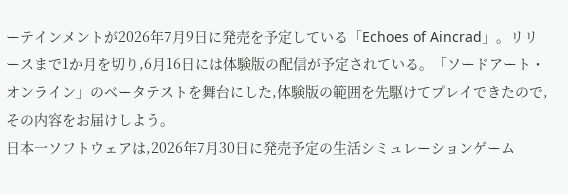ーテインメントが2026年7月9日に発売を予定している「Echoes of Aincrad」。リリースまで1か月を切り,6月16日には体験版の配信が予定されている。「ソードアート・オンライン」のベータテストを舞台にした,体験版の範囲を先駆けてプレイできたので,その内容をお届けしよう。
日本一ソフトウェアは,2026年7月30日に発売予定の生活シミュレーションゲーム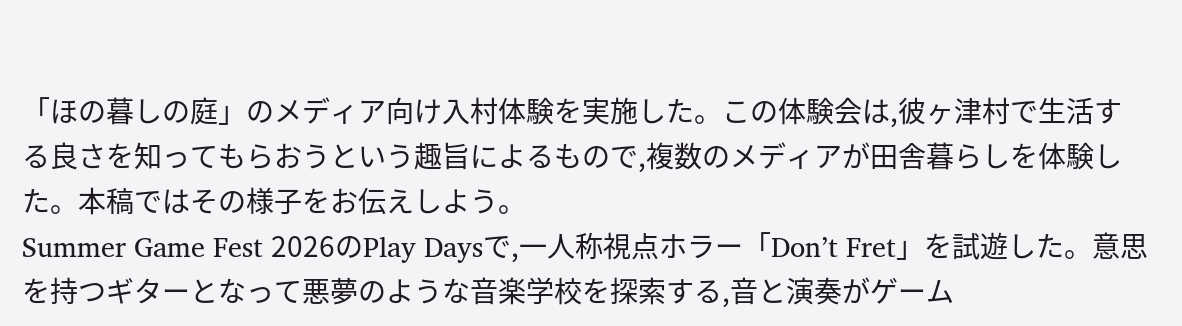「ほの暮しの庭」のメディア向け入村体験を実施した。この体験会は,彼ヶ津村で生活する良さを知ってもらおうという趣旨によるもので,複数のメディアが田舎暮らしを体験した。本稿ではその様子をお伝えしよう。
Summer Game Fest 2026のPlay Daysで,一人称視点ホラー「Don’t Fret」を試遊した。意思を持つギターとなって悪夢のような音楽学校を探索する,音と演奏がゲーム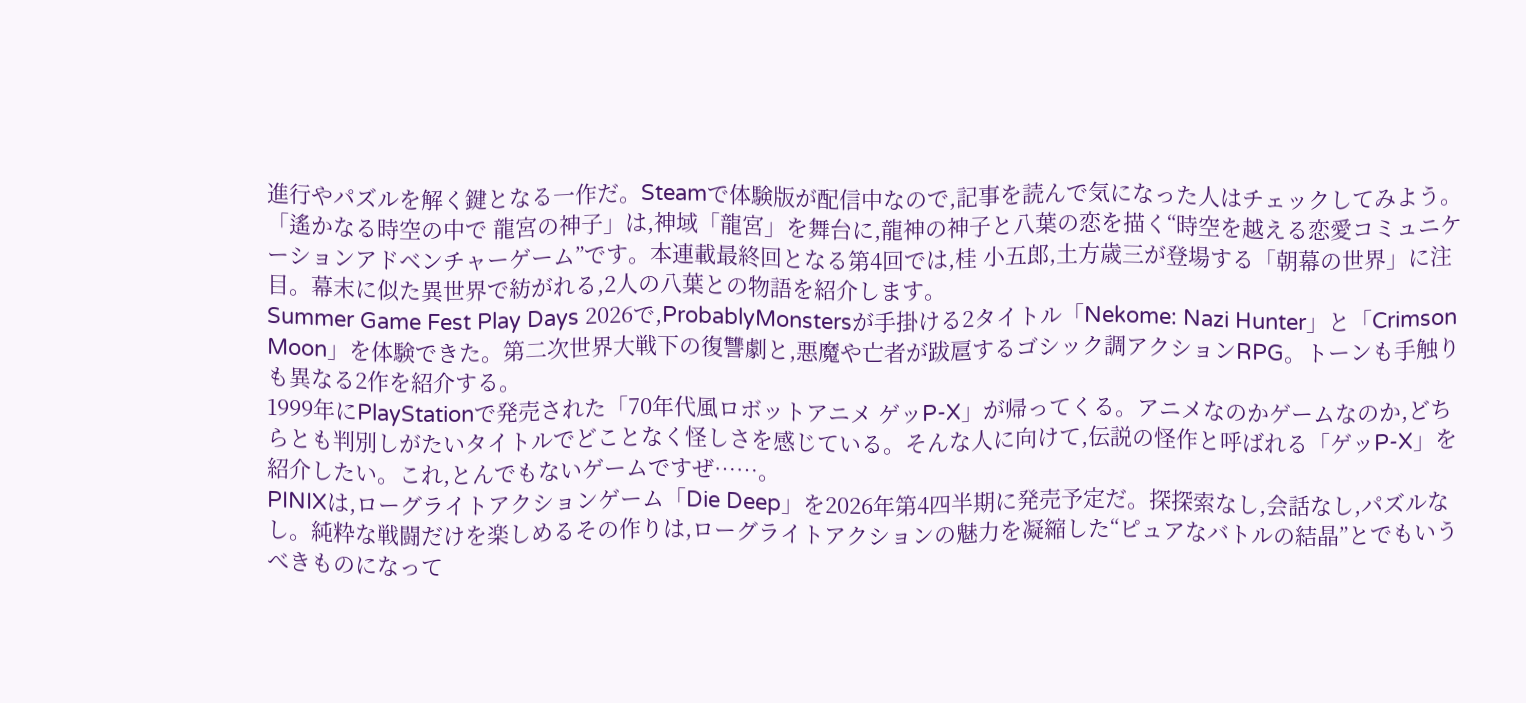進行やパズルを解く鍵となる一作だ。Steamで体験版が配信中なので,記事を読んで気になった人はチェックしてみよう。
「遙かなる時空の中で 龍宮の神子」は,神域「龍宮」を舞台に,龍神の神子と八葉の恋を描く“時空を越える恋愛コミュニケーションアドベンチャーゲーム”です。本連載最終回となる第4回では,桂 小五郎,土方歳三が登場する「朝幕の世界」に注目。幕末に似た異世界で紡がれる,2人の八葉との物語を紹介します。
Summer Game Fest Play Days 2026で,ProbablyMonstersが手掛ける2タイトル「Nekome: Nazi Hunter」と「Crimson Moon」を体験できた。第二次世界大戦下の復讐劇と,悪魔や亡者が跋扈するゴシック調アクションRPG。トーンも手触りも異なる2作を紹介する。
1999年にPlayStationで発売された「70年代風ロボットアニメ ゲッP-X」が帰ってくる。アニメなのかゲームなのか,どちらとも判別しがたいタイトルでどことなく怪しさを感じている。そんな人に向けて,伝説の怪作と呼ばれる「ゲッP-X」を紹介したい。これ,とんでもないゲームですぜ……。
PINIXは,ローグライトアクションゲーム「Die Deep」を2026年第4四半期に発売予定だ。探探索なし,会話なし,パズルなし。純粋な戦闘だけを楽しめるその作りは,ローグライトアクションの魅力を凝縮した“ピュアなバトルの結晶”とでもいうべきものになって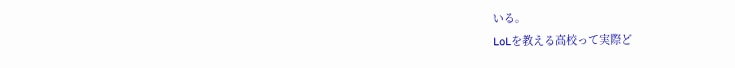いる。
LoLを教える高校って実際ど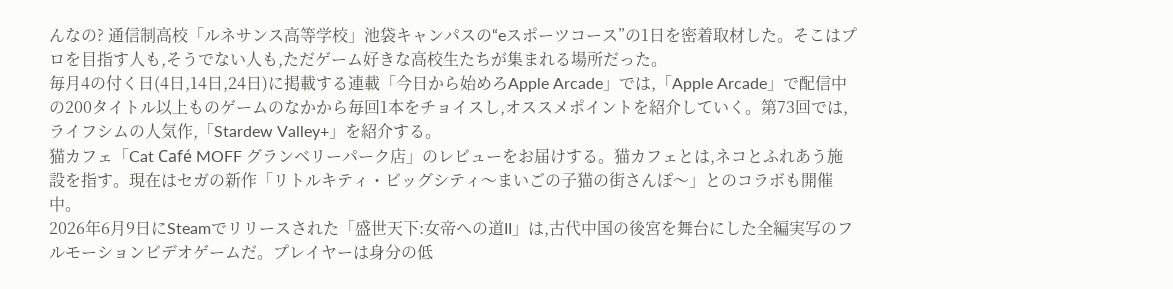んなの? 通信制高校「ルネサンス高等学校」池袋キャンパスの“eスポーツコース”の1日を密着取材した。そこはプロを目指す人も,そうでない人も,ただゲーム好きな高校生たちが集まれる場所だった。
毎月4の付く日(4日,14日,24日)に掲載する連載「今日から始めろApple Arcade」では,「Apple Arcade」で配信中の200タイトル以上ものゲームのなかから毎回1本をチョイスし,オススメポイントを紹介していく。第73回では,ライフシムの人気作,「Stardew Valley+」を紹介する。
猫カフェ「Cat Café MOFF グランベリーパーク店」のレビューをお届けする。猫カフェとは,ネコとふれあう施設を指す。現在はセガの新作「リトルキティ・ビッグシティ〜まいごの子猫の街さんぽ〜」とのコラボも開催中。
2026年6月9日にSteamでリリースされた「盛世天下:女帝への道II」は,古代中国の後宮を舞台にした全編実写のフルモーションビデオゲームだ。プレイヤーは身分の低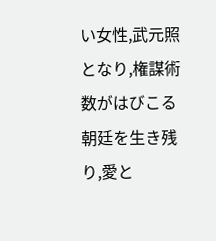い女性,武元照となり,権謀術数がはびこる朝廷を生き残り,愛と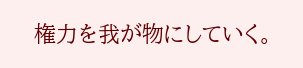権力を我が物にしていく。